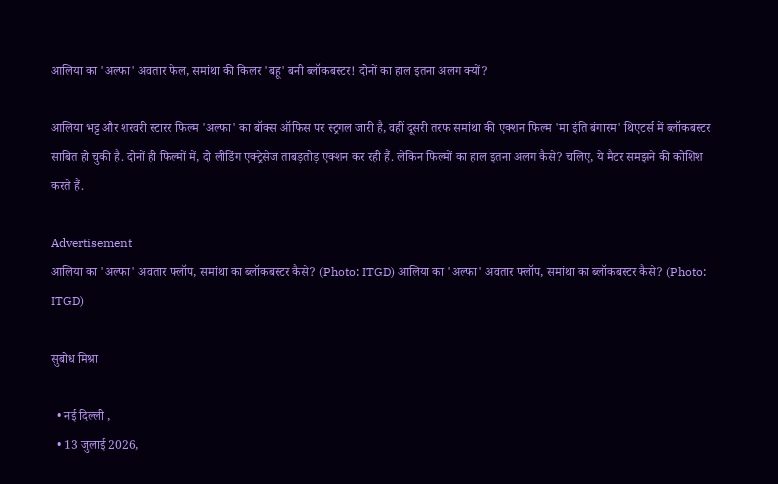आलिया का 'अल्फा' अवतार फेल, समांथा की किलर 'बहू' बनी ब्लॉकबस्टर! दोनों का हाल इतना अलग क्यों?

आलिया भट्ट और शरवरी स्टारर फिल्म 'अल्फा' का बॉक्स ऑफिस पर स्ट्रगल जारी है, वहीं दूसरी तरफ समांथा की एक्शन फिल्म 'मा इंति बंगारम' थिएटर्स में ब्लॉकबस्टर साबित हो चुकी है. दोनों ही फिल्मों में, दो लीडिंग एक्ट्रेसेज ताबड़तोड़ एक्शन कर रही हैं. लेकिन फिल्मों का हाल इतना अलग कैसे? चलिए, ये मैटर समझने की कोशिश करते हैं.

Advertisement
आलिया का 'अल्फा' अवतार फ्लॉप, समांथा का ब्लॉकबस्टर कैसे? (Photo: ITGD) आलिया का 'अल्फा' अवतार फ्लॉप, समांथा का ब्लॉकबस्टर कैसे? (Photo: ITGD)

सुबोध मिश्रा

  • नई दिल्ली ,
  • 13 जुलाई 2026,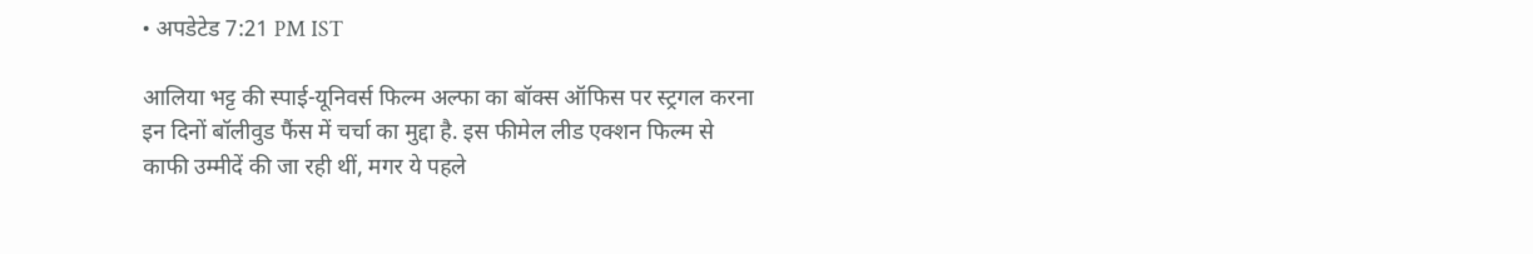• अपडेटेड 7:21 PM IST

आलिया भट्ट की स्पाई-यूनिवर्स फिल्म अल्फा का बॉक्स ऑफिस पर स्ट्रगल करना इन दिनों बॉलीवुड फैंस में चर्चा का मुद्दा है. इस फीमेल लीड एक्शन फिल्म से काफी उम्मीदें की जा रही थीं, मगर ये पहले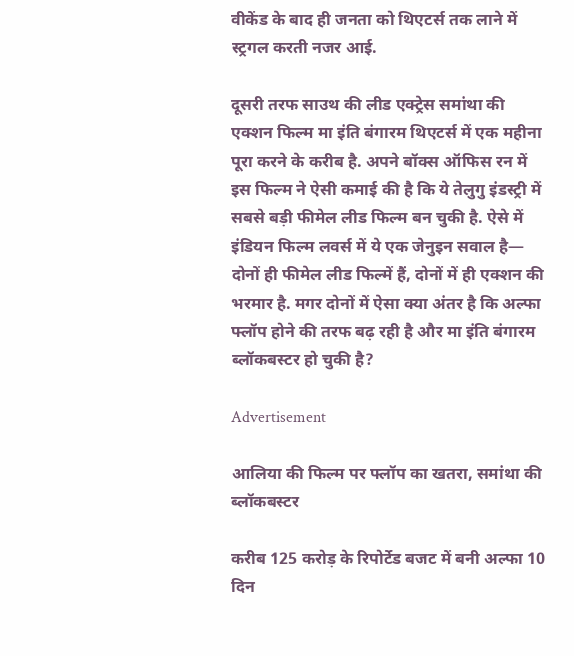वीकेंड के बाद ही जनता को थिएटर्स तक लाने में स्ट्रगल करती नजर आई.

दूसरी तरफ साउथ की लीड एक्ट्रेस समांथा की एक्शन फिल्म मा इंति बंगारम थिएटर्स में एक महीना पूरा करने के करीब है. अपने बॉक्स ऑफिस रन में इस फिल्म ने ऐसी कमाई की है कि ये तेलुगु इंडस्ट्री में सबसे बड़ी फीमेल लीड फिल्म बन चुकी है. ऐसे में इंडियन फिल्म लवर्स में ये एक जेनुइन सवाल है— दोनों ही फीमेल लीड फिल्में हैं, दोनों में ही एक्शन की भरमार है. मगर दोनों में ऐसा क्या अंतर है कि अल्फा फ्लॉप होने की तरफ बढ़ रही है और मा इंति बंगारम ब्लॉकबस्टर हो चुकी है?

Advertisement

आलिया की फिल्म पर फ्लॉप का खतरा, समांथा की ब्लॉकबस्टर

करीब 125 करोड़ के रिपोर्टेड बजट में बनी अल्फा 10 दिन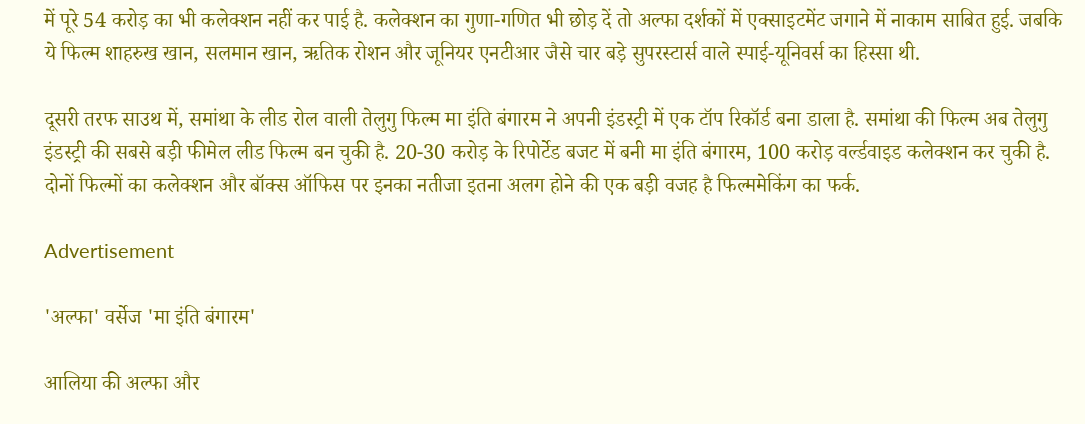में पूरे 54 करोड़ का भी कलेक्शन नहीं कर पाई है. कलेक्शन का गुणा-गणित भी छोड़ दें तो अल्फा दर्शकों में एक्साइटमेंट जगाने में नाकाम साबित हुई. जबकि ये फिल्म शाहरुख खान, सलमान खान, ऋतिक रोशन और जूनियर एनटीआर जैसे चार बड़े सुपरस्टार्स वाले स्पाई-यूनिवर्स का हिस्सा थी.

दूसरी तरफ साउथ में, समांथा के लीड रोल वाली तेलुगु फिल्म मा इंति बंगारम ने अपनी इंडस्ट्री में एक टॉप रिकॉर्ड बना डाला है. समांथा की फिल्म अब तेलुगु इंडस्ट्री की सबसे बड़ी फीमेल लीड फिल्म बन चुकी है. 20-30 करोड़ के रिपोर्टेड बजट में बनी मा इंति बंगारम, 100 करोड़ वर्ल्डवाइड कलेक्शन कर चुकी है. दोनों फिल्मों का कलेक्शन और बॉक्स ऑफिस पर इनका नतीजा इतना अलग होने की एक बड़ी वजह है फिल्ममेकिंग का फर्क.

Advertisement

'अल्फा' वर्सेज 'मा इंति बंगारम'

आलिया की अल्फा और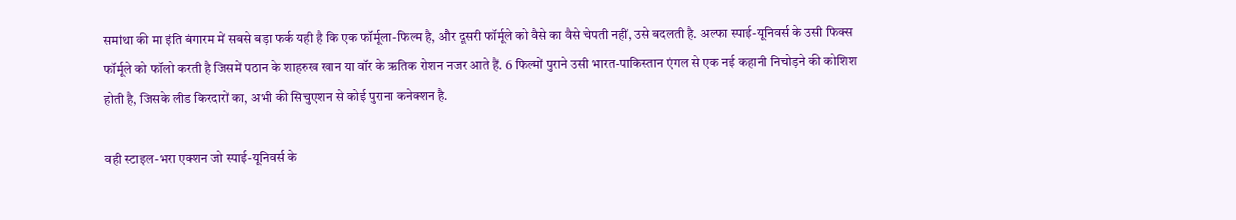समांथा की मा इंति बंगारम में सबसे बड़ा फर्क यही है कि एक फॉर्मूला-फिल्म है, और दूसरी फॉर्मूले को वैसे का वैसे चेपती नहीं, उसे बदलती है. अल्फा स्पाई-यूनिवर्स के उसी फिक्स फॉर्मूले को फॉलो करती है जिसमें पठान के शाहरुख खान या वॉर के ऋतिक रोशन नजर आते हैं. 6 फिल्मों पुराने उसी भारत-पाकिस्तान एंगल से एक नई कहानी निचोड़ने की कोशिश होती है, जिसके लीड किरदारों का, अभी की सिचुएशन से कोई पुराना कनेक्शन है.

वही स्टाइल-भरा एक्शन जो स्पाई-यूनिवर्स के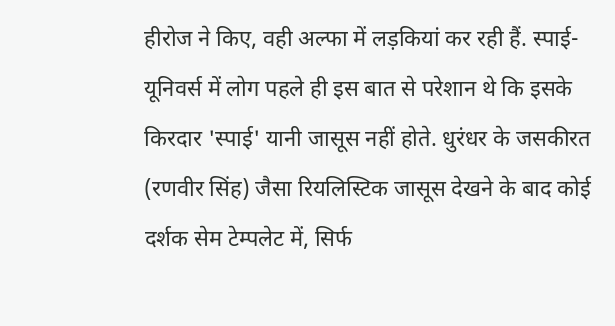हीरोज ने किए, वही अल्फा में लड़कियां कर रही हैं. स्पाई-यूनिवर्स में लोग पहले ही इस बात से परेशान थे कि इसके किरदार 'स्पाई' यानी जासूस नहीं होते. धुरंधर के जसकीरत (रणवीर सिंह) जैसा रियलिस्टिक जासूस देखने के बाद कोई दर्शक सेम टेम्पलेट में, सिर्फ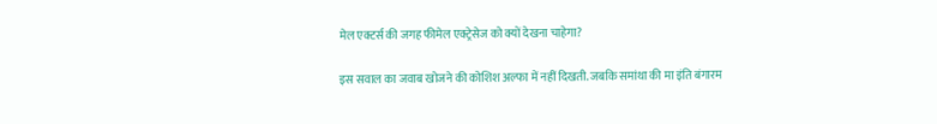मेल एक्टर्स की जगह फीमेल एक्ट्रेसेज को क्यों देखना चाहेगा?

इस सवाल का जवाब खोजने की कोशिश अल्फा में नहीं दिखती. जबकि समांथा की मा इंति बंगारम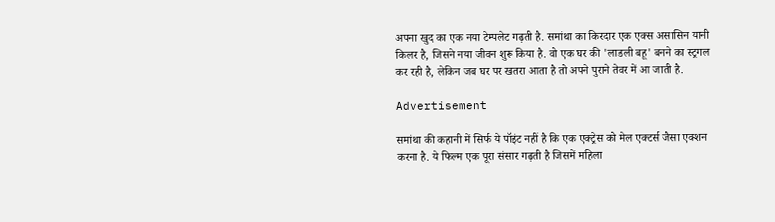अपना खुद का एक नया टेम्पलेट गढ़ती है. समांथा का किरदार एक एक्स असासिन यानी किलर है, जिसने नया जीवन शुरू किया है. वो एक घर की 'लाडली बहू' बनने का स्ट्रगल कर रही है, लेकिन जब घर पर खतरा आता है तो अपने पुराने तेवर में आ जाती है.

Advertisement

समांथा की कहानी में सिर्फ ये पॉइंट नहीं है कि एक एक्ट्रेस को मेल एक्टर्स जैसा एक्शन करना है. ये फिल्म एक पूरा संसार गढ़ती है जिसमें महिला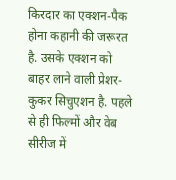किरदार का एक्शन-पैक होना कहानी की जरूरत है. उसके एक्शन को बाहर लाने वाली प्रेशर-कुकर सिचुएशन है. पहले से ही फिल्मों और वेब सीरीज में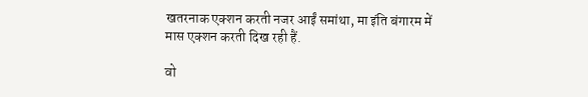खतरनाक एक्शन करती नजर आईं समांथा, मा इंति बंगारम में मास एक्शन करती दिख रही हैं.

वो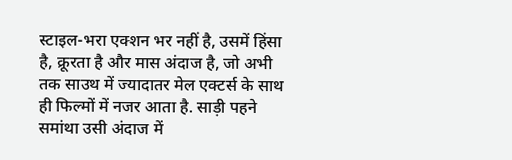स्टाइल-भरा एक्शन भर नहीं है, उसमें हिंसा है, क्रूरता है और मास अंदाज है, जो अभी तक साउथ में ज्यादातर मेल एक्टर्स के साथ ही फिल्मों में नजर आता है. साड़ी पहने समांथा उसी अंदाज में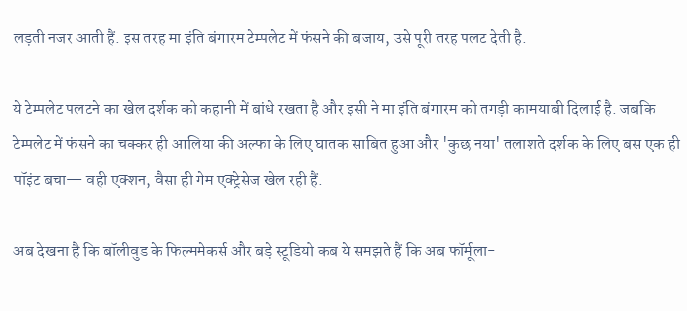लड़ती नजर आती हैं. इस तरह मा इंति बंगारम टेम्पलेट में फंसने की बजाय, उसे पूरी तरह पलट देती है.

ये टेम्पलेट पलटने का खेल दर्शक को कहानी में बांधे रखता है और इसी ने मा इंति बंगारम को तगड़ी कामयाबी दिलाई है. जबकि टेम्पलेट में फंसने का चक्कर ही आलिया की अल्फा के लिए घातक साबित हुआ और 'कुछ नया' तलाशते दर्शक के लिए बस एक ही पॉइंट बचा— वही एक्शन, वैसा ही गेम एक्ट्रेसेज खेल रही हैं.

अब देखना है कि बॉलीवुड के फिल्ममेकर्स और बड़े स्टूडियो कब ये समझते हैं कि अब फॉर्मूला-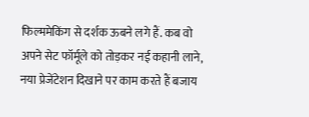फिल्ममेकिंग से दर्शक ऊबने लगे हैं. कब वो अपने सेट फॉर्मूले को तोड़कर नई कहानी लाने, नया प्रेजेंटेशन दिखाने पर काम करते हैं बजाय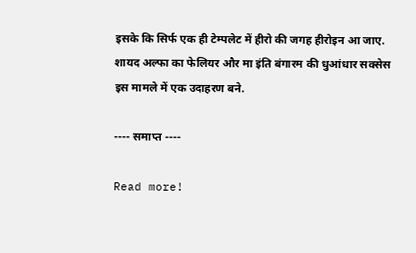इसके कि सिर्फ एक ही टेम्पलेट में हीरो की जगह हीरोइन आ जाए. शायद अल्फा का फेलियर और मा इंति बंगारम की धुआंधार सक्सेस इस मामले में एक उदाहरण बने.

---- समाप्त ----

Read more!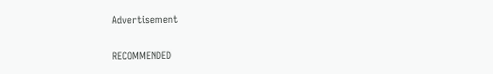Advertisement

RECOMMENDED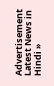Advertisement
Latest News in Hindi »